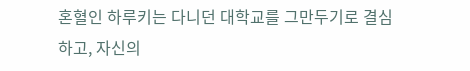혼혈인 하루키는 다니던 대학교를 그만두기로 결심하고, 자신의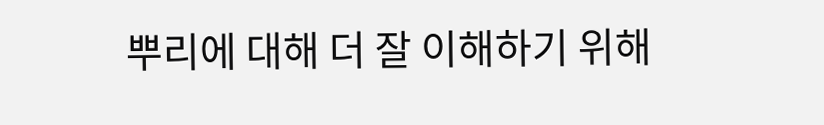뿌리에 대해 더 잘 이해하기 위해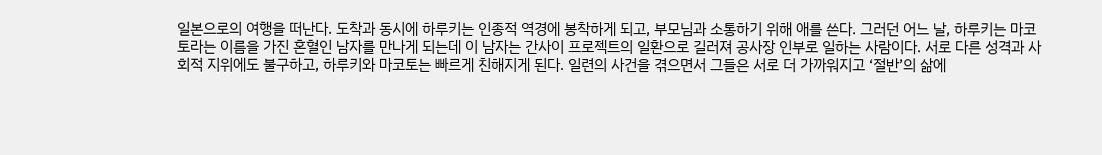일본으로의 여행을 떠난다. 도착과 동시에 하루키는 인종적 역경에 봉착하게 되고, 부모님과 소통하기 위해 애를 쓴다. 그러던 어느 날, 하루키는 마코토라는 이름을 가진 혼혈인 남자를 만나게 되는데 이 남자는 간사이 프로젝트의 일환으로 길러져 공사장 인부로 일하는 사람이다. 서로 다른 성격과 사회적 지위에도 불구하고, 하루키와 마코토는 빠르게 친해지게 된다. 일련의 사건을 겪으면서 그들은 서로 더 가까워지고 ‘절반’의 삶에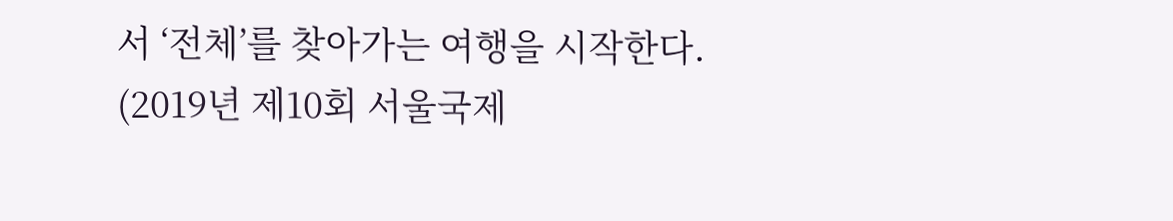서 ‘전체’를 찾아가는 여행을 시작한다.
(2019년 제10회 서울국제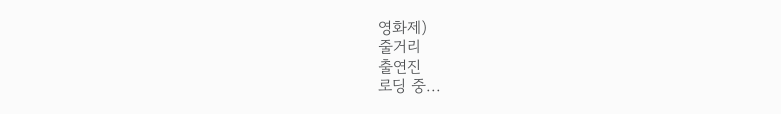영화제)
줄거리
출연진
로딩 중...